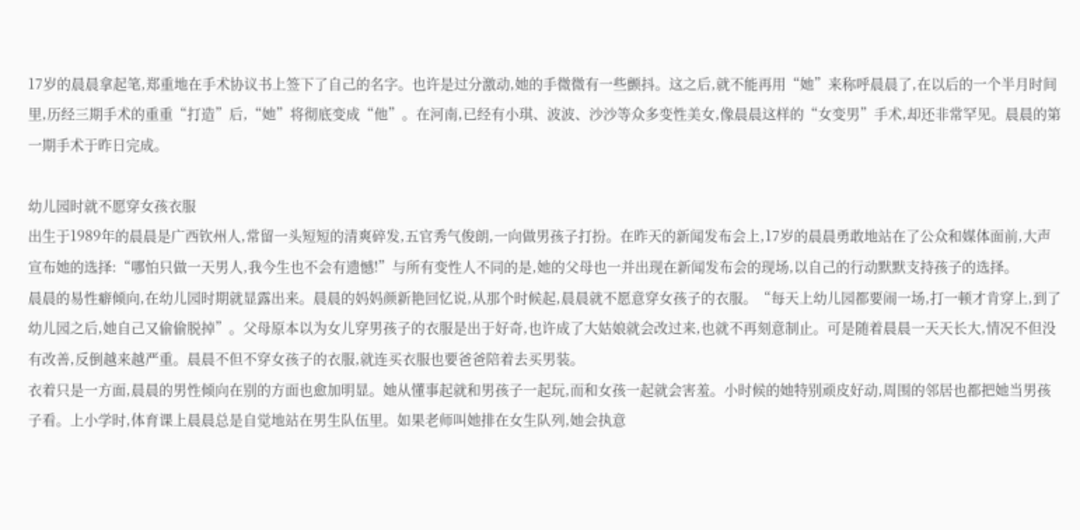17岁的晨晨拿起笔,郑重地在手术协议书上签下了自己的名字。也许是过分激动,她的手微微有一些颤抖。这之后,就不能再用“她”来称呼晨晨了,在以后的一个半月时间里,历经三期手术的重重“打造”后,“她”将彻底变成“他”。在河南,已经有小琪、波波、沙沙等众多变性美女,像晨晨这样的“女变男”手术,却还非常罕见。晨晨的第一期手术于昨日完成。

幼儿园时就不愿穿女孩衣服
出生于1989年的晨晨是广西钦州人,常留一头短短的清爽碎发,五官秀气俊朗,一向做男孩子打扮。在昨天的新闻发布会上,17岁的晨晨勇敢地站在了公众和媒体面前,大声宣布她的选择:“哪怕只做一天男人,我今生也不会有遗憾!”与所有变性人不同的是,她的父母也一并出现在新闻发布会的现场,以自己的行动默默支持孩子的选择。
晨晨的易性癖倾向,在幼儿园时期就显露出来。晨晨的妈妈颜新艳回忆说,从那个时候起,晨晨就不愿意穿女孩子的衣服。“每天上幼儿园都要闹一场,打一顿才肯穿上,到了幼儿园之后,她自己又偷偷脱掉”。父母原本以为女儿穿男孩子的衣服是出于好奇,也许成了大姑娘就会改过来,也就不再刻意制止。可是随着晨晨一天天长大,情况不但没有改善,反倒越来越严重。晨晨不但不穿女孩子的衣服,就连买衣服也要爸爸陪着去买男装。
衣着只是一方面,晨晨的男性倾向在别的方面也愈加明显。她从懂事起就和男孩子一起玩,而和女孩一起就会害羞。小时候的她特别顽皮好动,周围的邻居也都把她当男孩子看。上小学时,体育课上晨晨总是自觉地站在男生队伍里。如果老师叫她排在女生队列,她会执意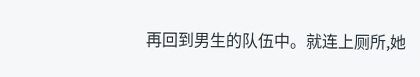再回到男生的队伍中。就连上厕所,她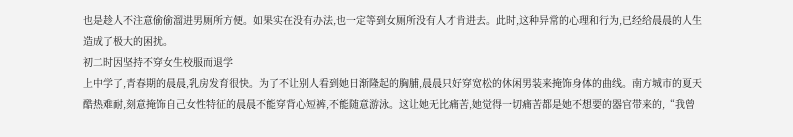也是趁人不注意偷偷溜进男厕所方便。如果实在没有办法,也一定等到女厕所没有人才肯进去。此时,这种异常的心理和行为,已经给晨晨的人生造成了极大的困扰。
初二时因坚持不穿女生校服而退学
上中学了,青春期的晨晨,乳房发育很快。为了不让别人看到她日渐隆起的胸脯,晨晨只好穿宽松的休闲男装来掩饰身体的曲线。南方城市的夏天酷热难耐,刻意掩饰自己女性特征的晨晨不能穿背心短裤,不能随意游泳。这让她无比痛苦,她觉得一切痛苦都是她不想要的器官带来的,“我曾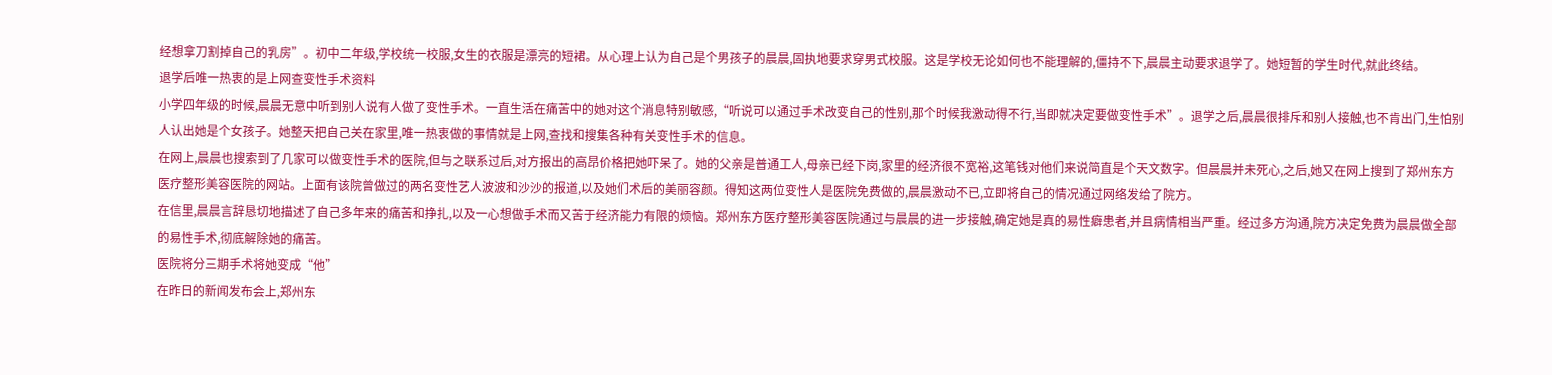经想拿刀割掉自己的乳房”。初中二年级,学校统一校服,女生的衣服是漂亮的短裙。从心理上认为自己是个男孩子的晨晨,固执地要求穿男式校服。这是学校无论如何也不能理解的,僵持不下,晨晨主动要求退学了。她短暂的学生时代,就此终结。
退学后唯一热衷的是上网查变性手术资料
小学四年级的时候,晨晨无意中听到别人说有人做了变性手术。一直生活在痛苦中的她对这个消息特别敏感,“听说可以通过手术改变自己的性别,那个时候我激动得不行,当即就决定要做变性手术”。退学之后,晨晨很排斥和别人接触,也不肯出门,生怕别人认出她是个女孩子。她整天把自己关在家里,唯一热衷做的事情就是上网,查找和搜集各种有关变性手术的信息。
在网上,晨晨也搜索到了几家可以做变性手术的医院,但与之联系过后,对方报出的高昂价格把她吓呆了。她的父亲是普通工人,母亲已经下岗,家里的经济很不宽裕,这笔钱对他们来说简直是个天文数字。但晨晨并未死心,之后,她又在网上搜到了郑州东方医疗整形美容医院的网站。上面有该院曾做过的两名变性艺人波波和沙沙的报道,以及她们术后的美丽容颜。得知这两位变性人是医院免费做的,晨晨激动不已,立即将自己的情况通过网络发给了院方。
在信里,晨晨言辞恳切地描述了自己多年来的痛苦和挣扎,以及一心想做手术而又苦于经济能力有限的烦恼。郑州东方医疗整形美容医院通过与晨晨的进一步接触,确定她是真的易性癖患者,并且病情相当严重。经过多方沟通,院方决定免费为晨晨做全部的易性手术,彻底解除她的痛苦。
医院将分三期手术将她变成“他”
在昨日的新闻发布会上,郑州东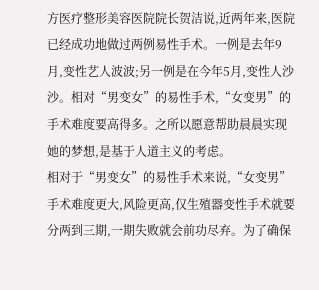方医疗整形美容医院院长贺洁说,近两年来,医院已经成功地做过两例易性手术。一例是去年9月,变性艺人波波;另一例是在今年5月,变性人沙沙。相对“男变女”的易性手术,“女变男”的手术难度要高得多。之所以愿意帮助晨晨实现她的梦想,是基于人道主义的考虑。
相对于“男变女”的易性手术来说,“女变男”手术难度更大,风险更高,仅生殖器变性手术就要分两到三期,一期失败就会前功尽弃。为了确保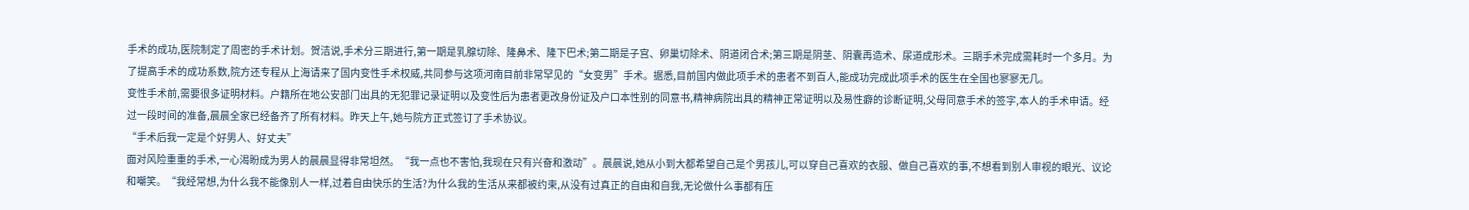手术的成功,医院制定了周密的手术计划。贺洁说,手术分三期进行,第一期是乳腺切除、隆鼻术、隆下巴术;第二期是子宫、卵巢切除术、阴道闭合术;第三期是阴茎、阴囊再造术、尿道成形术。三期手术完成需耗时一个多月。为了提高手术的成功系数,院方还专程从上海请来了国内变性手术权威,共同参与这项河南目前非常罕见的“女变男”手术。据悉,目前国内做此项手术的患者不到百人,能成功完成此项手术的医生在全国也寥寥无几。
变性手术前,需要很多证明材料。户籍所在地公安部门出具的无犯罪记录证明以及变性后为患者更改身份证及户口本性别的同意书,精神病院出具的精神正常证明以及易性癖的诊断证明,父母同意手术的签字,本人的手术申请。经过一段时间的准备,晨晨全家已经备齐了所有材料。昨天上午,她与院方正式签订了手术协议。
“手术后我一定是个好男人、好丈夫”
面对风险重重的手术,一心渴盼成为男人的晨晨显得非常坦然。“我一点也不害怕,我现在只有兴奋和激动”。晨晨说,她从小到大都希望自己是个男孩儿,可以穿自己喜欢的衣服、做自己喜欢的事,不想看到别人审视的眼光、议论和嘲笑。“我经常想,为什么我不能像别人一样,过着自由快乐的生活?为什么我的生活从来都被约束,从没有过真正的自由和自我,无论做什么事都有压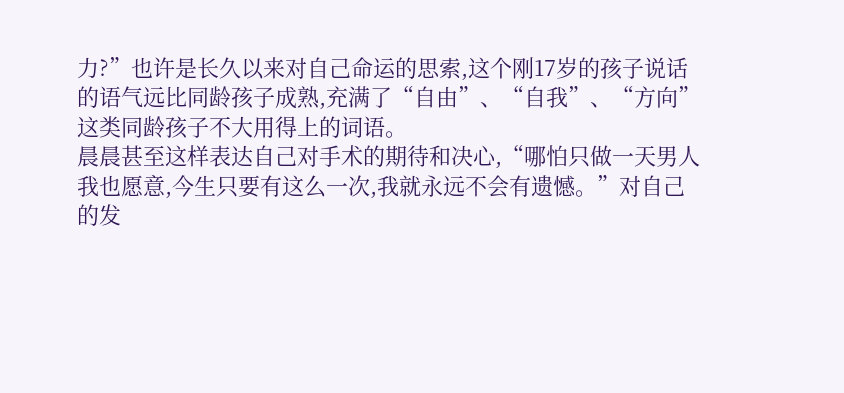力?”也许是长久以来对自己命运的思索,这个刚17岁的孩子说话的语气远比同龄孩子成熟,充满了“自由”、“自我”、“方向”这类同龄孩子不大用得上的词语。
晨晨甚至这样表达自己对手术的期待和决心,“哪怕只做一天男人我也愿意,今生只要有这么一次,我就永远不会有遗憾。”对自己的发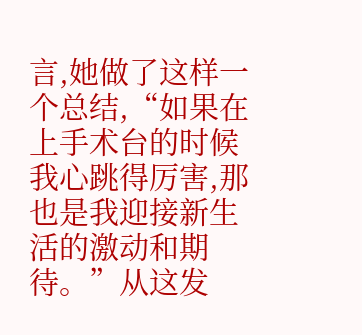言,她做了这样一个总结,“如果在上手术台的时候我心跳得厉害,那也是我迎接新生活的激动和期待。”从这发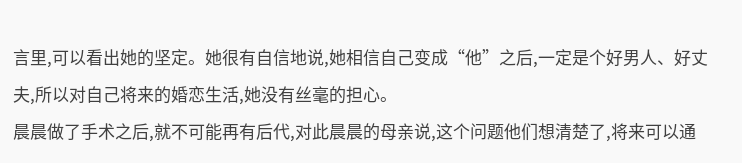言里,可以看出她的坚定。她很有自信地说,她相信自己变成“他”之后,一定是个好男人、好丈夫,所以对自己将来的婚恋生活,她没有丝毫的担心。
晨晨做了手术之后,就不可能再有后代,对此晨晨的母亲说,这个问题他们想清楚了,将来可以通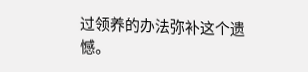过领养的办法弥补这个遗憾。